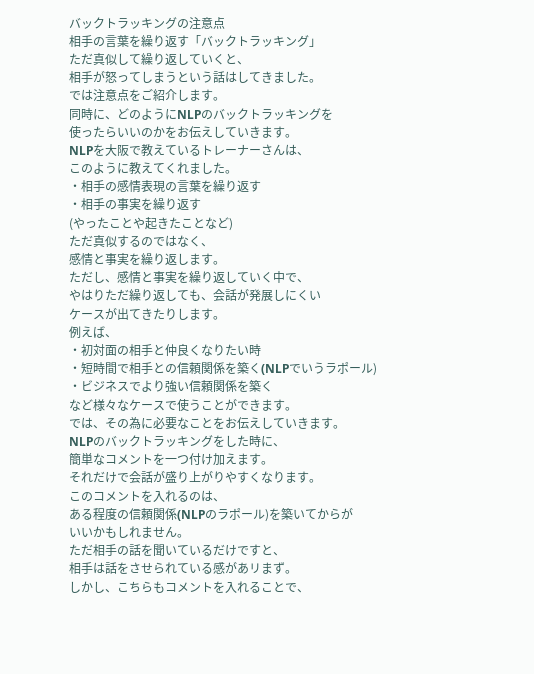バックトラッキングの注意点
相手の言葉を繰り返す「バックトラッキング」
ただ真似して繰り返していくと、
相手が怒ってしまうという話はしてきました。
では注意点をご紹介します。
同時に、どのようにNLPのバックトラッキングを
使ったらいいのかをお伝えしていきます。
NLPを大阪で教えているトレーナーさんは、
このように教えてくれました。
・相手の感情表現の言葉を繰り返す
・相手の事実を繰り返す
(やったことや起きたことなど)
ただ真似するのではなく、
感情と事実を繰り返します。
ただし、感情と事実を繰り返していく中で、
やはりただ繰り返しても、会話が発展しにくい
ケースが出てきたりします。
例えば、
・初対面の相手と仲良くなりたい時
・短時間で相手との信頼関係を築く(NLPでいうラポール)
・ビジネスでより強い信頼関係を築く
など様々なケースで使うことができます。
では、その為に必要なことをお伝えしていきます。
NLPのバックトラッキングをした時に、
簡単なコメントを一つ付け加えます。
それだけで会話が盛り上がりやすくなります。
このコメントを入れるのは、
ある程度の信頼関係(NLPのラポール)を築いてからが
いいかもしれません。
ただ相手の話を聞いているだけですと、
相手は話をさせられている感があリまず。
しかし、こちらもコメントを入れることで、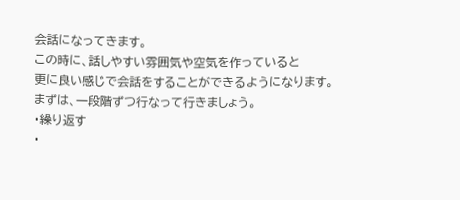会話になってきます。
この時に、話しやすい雰囲気や空気を作っていると
更に良い感じで会話をすることができるようになります。
まずは、一段階ずつ行なって行きましょう。
・繰り返す
・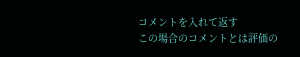コメントを入れて返す
この場合のコメントとは評価の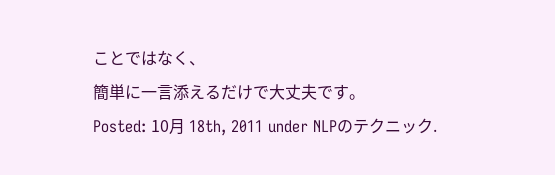ことではなく、
簡単に一言添えるだけで大丈夫です。
Posted: 10月 18th, 2011 under NLPのテクニック.